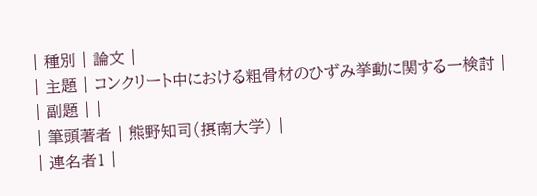| 種別 | 論文 |
| 主題 | コンクリート中における粗骨材のひずみ挙動に関する一検討 |
| 副題 | |
| 筆頭著者 | 熊野知司(摂南大学) |
| 連名者1 |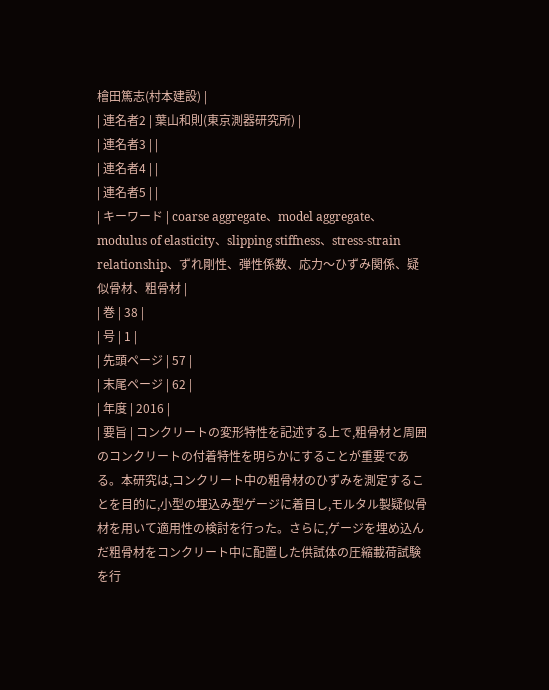檜田篤志(村本建設) |
| 連名者2 | 葉山和則(東京測器研究所) |
| 連名者3 | |
| 連名者4 | |
| 連名者5 | |
| キーワード | coarse aggregate、model aggregate、modulus of elasticity、slipping stiffness、stress-strain relationship、ずれ剛性、弾性係数、応力〜ひずみ関係、疑似骨材、粗骨材 |
| 巻 | 38 |
| 号 | 1 |
| 先頭ページ | 57 |
| 末尾ページ | 62 |
| 年度 | 2016 |
| 要旨 | コンクリートの変形特性を記述する上で,粗骨材と周囲のコンクリートの付着特性を明らかにすることが重要である。本研究は,コンクリート中の粗骨材のひずみを測定することを目的に,小型の埋込み型ゲージに着目し,モルタル製疑似骨材を用いて適用性の検討を行った。さらに,ゲージを埋め込んだ粗骨材をコンクリート中に配置した供試体の圧縮載荷試験を行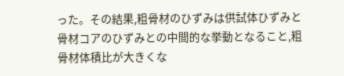った。その結果,粗骨材のひずみは供試体ひずみと骨材コアのひずみとの中間的な挙動となること,粗骨材体積比が大きくな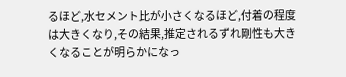るほど,水セメント比が小さくなるほど,付着の程度は大きくなり,その結果,推定されるずれ剛性も大きくなることが明らかになっ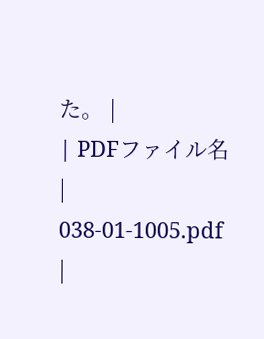た。 |
| PDFファイル名 | 038-01-1005.pdf |